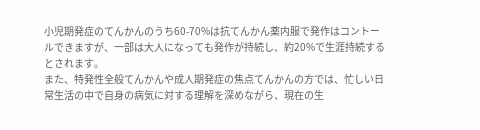小児期発症のてんかんのうち60-70%は抗てんかん薬内服で発作はコントールできますが、一部は大人になっても発作が持続し、約20%で生涯持続するとされます。
また、特発性全般てんかんや成人期発症の焦点てんかんの方では、忙しい日常生活の中で自身の病気に対する理解を深めながら、現在の生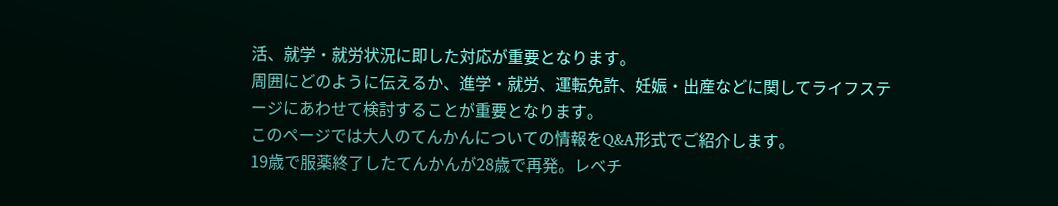活、就学・就労状況に即した対応が重要となります。
周囲にどのように伝えるか、進学・就労、運転免許、妊娠・出産などに関してライフステージにあわせて検討することが重要となります。
このページでは大人のてんかんについての情報をQ&A形式でご紹介します。
19歳で服薬終了したてんかんが28歳で再発。レベチ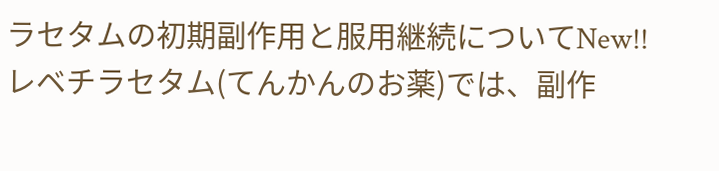ラセタムの初期副作用と服用継続についてNew!!
レベチラセタム(てんかんのお薬)では、副作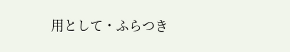用として・ふらつき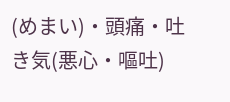(めまい)・頭痛・吐き気(悪心・嘔吐)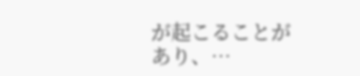が起こることがあり、…